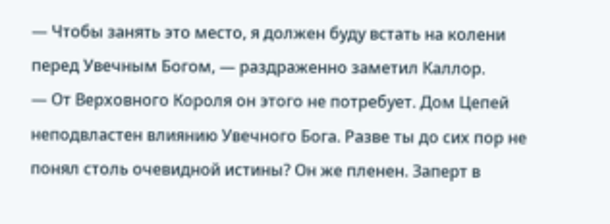— Чтобы занять это место, я должен буду встать на колени перед Увечным Богом, — раздраженно заметил Каллор.
— От Верховного Короля он этого не потребует. Дом Цепей неподвластен влиянию Увечного Бога. Разве ты до сих пор не понял столь очевидной истины? Он же пленен. Заперт в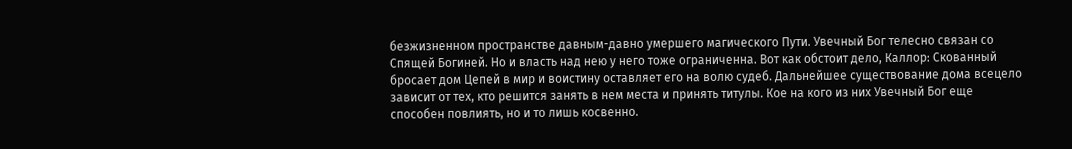безжизненном пространстве давным-давно умершего магического Пути. Увечный Бог телесно связан со Спящей Богиней. Но и власть над нею у него тоже ограниченна. Вот как обстоит дело, Каллор: Скованный бросает дом Цепей в мир и воистину оставляет его на волю судеб. Дальнейшее существование дома всецело зависит от тех, кто решится занять в нем места и принять титулы. Кое на кого из них Увечный Бог еще способен повлиять, но и то лишь косвенно.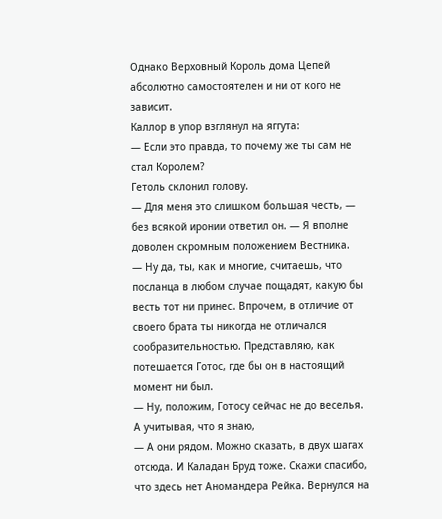Однако Верховный Король дома Цепей абсолютно самостоятелен и ни от кого не зависит.
Каллор в упор взглянул на яггута:
— Если это правда, то почему же ты сам не стал Королем?
Гетоль склонил голову.
— Для меня это слишком большая честь, — без всякой иронии ответил он. — Я вполне доволен скромным положением Вестника.
— Ну да, ты, как и многие, считаешь, что посланца в любом случае пощадят, какую бы весть тот ни принес. Впрочем, в отличие от своего брата ты никогда не отличался сообразительностью. Представляю, как потешается Готос, где бы он в настоящий момент ни был.
— Ну, положим, Готосу сейчас не до веселья. А учитывая, что я знаю,
— А они рядом. Можно сказать, в двух шагах отсюда. И Каладан Бруд тоже. Скажи спасибо, что здесь нет Аномандера Рейка. Вернулся на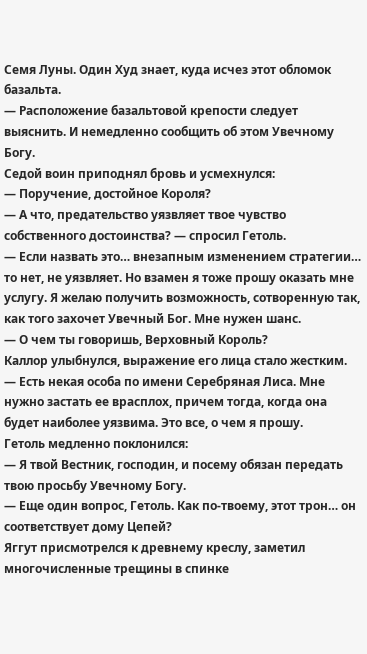Семя Луны. Один Худ знает, куда исчез этот обломок базальта.
— Расположение базальтовой крепости следует выяснить. И немедленно сообщить об этом Увечному Богу.
Седой воин приподнял бровь и усмехнулся:
— Поручение, достойное Короля?
— А что, предательство уязвляет твое чувство собственного достоинства? — спросил Гетоль.
— Если назвать это… внезапным изменением стратегии… то нет, не уязвляет. Но взамен я тоже прошу оказать мне услугу. Я желаю получить возможность, сотворенную так, как того захочет Увечный Бог. Мне нужен шанс.
— О чем ты говоришь, Верховный Король?
Каллор улыбнулся, выражение его лица стало жестким.
— Есть некая особа по имени Серебряная Лиса. Мне нужно застать ее врасплох, причем тогда, когда она будет наиболее уязвима. Это все, о чем я прошу.
Гетоль медленно поклонился:
— Я твой Вестник, господин, и посему обязан передать твою просьбу Увечному Богу.
— Еще один вопрос, Гетоль. Как по-твоему, этот трон… он соответствует дому Цепей?
Яггут присмотрелся к древнему креслу, заметил многочисленные трещины в спинке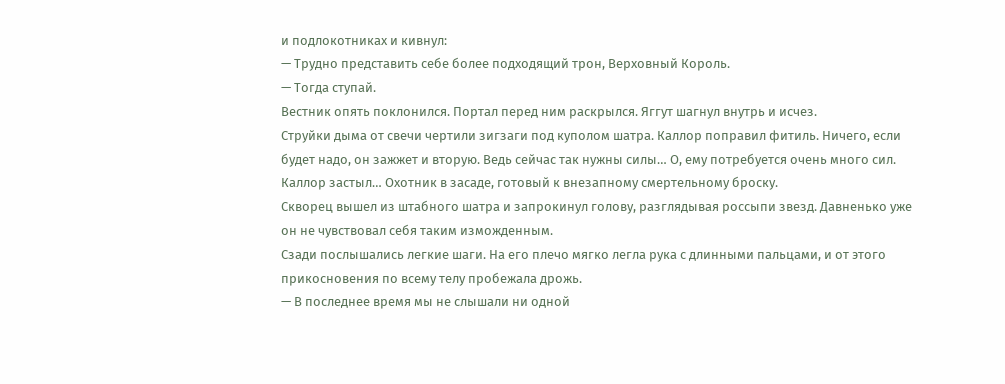и подлокотниках и кивнул:
— Трудно представить себе более подходящий трон, Верховный Король.
— Тогда ступай.
Вестник опять поклонился. Портал перед ним раскрылся. Яггут шагнул внутрь и исчез.
Струйки дыма от свечи чертили зигзаги под куполом шатра. Каллор поправил фитиль. Ничего, если будет надо, он зажжет и вторую. Ведь сейчас так нужны силы… О, ему потребуется очень много сил.
Каллор застыл… Охотник в засаде, готовый к внезапному смертельному броску.
Скворец вышел из штабного шатра и запрокинул голову, разглядывая россыпи звезд. Давненько уже он не чувствовал себя таким изможденным.
Сзади послышались легкие шаги. На его плечо мягко легла рука с длинными пальцами, и от этого прикосновения по всему телу пробежала дрожь.
— В последнее время мы не слышали ни одной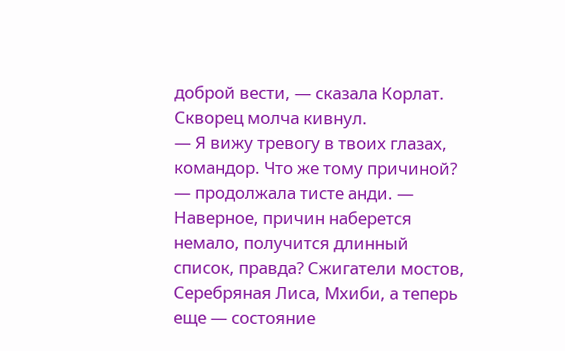доброй вести, — сказала Корлат.
Скворец молча кивнул.
— Я вижу тревогу в твоих глазах, командор. Что же тому причиной? — продолжала тисте анди. — Наверное, причин наберется немало, получится длинный список, правда? Сжигатели мостов, Серебряная Лиса, Мхиби, а теперь еще — состояние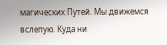магических Путей. Мы движемся вслепую. Куда ни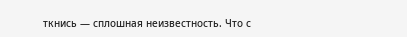ткнись — сплошная неизвестность. Что с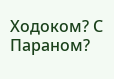Ходоком? С Параном?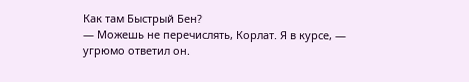Как там Быстрый Бен?
— Можешь не перечислять, Корлат. Я в курсе, — угрюмо ответил он.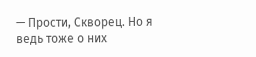— Прости, Скворец. Но я ведь тоже о них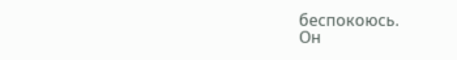беспокоюсь.
Он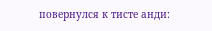повернулся к тисте анди: